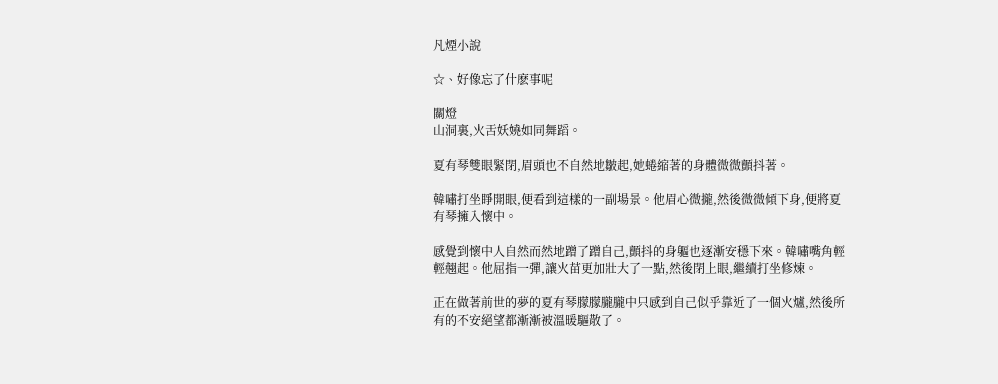凡煙小說

☆、好像忘了什麽事呢

關燈
山洞裏,火舌妖嬈如同舞蹈。

夏有琴雙眼緊閉,眉頭也不自然地皺起,她蜷縮著的身體微微顫抖著。

韓嘯打坐睜開眼,便看到這樣的一副場景。他眉心微攏,然後微微傾下身,便將夏有琴擁入懷中。

感覺到懷中人自然而然地蹭了蹭自己,顫抖的身軀也逐漸安穩下來。韓嘯嘴角輕輕翹起。他屈指一彈,讓火苗更加壯大了一點,然後閉上眼,繼續打坐修煉。

正在做著前世的夢的夏有琴朦朦朧朧中只感到自己似乎靠近了一個火爐,然後所有的不安絕望都漸漸被溫暖驅散了。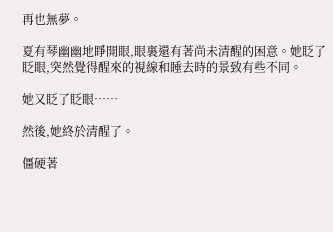再也無夢。

夏有琴幽幽地睜開眼,眼裏還有著尚未清醒的困意。她眨了眨眼,突然覺得醒來的視線和睡去時的景致有些不同。

她又眨了眨眼……

然後,她終於清醒了。

僵硬著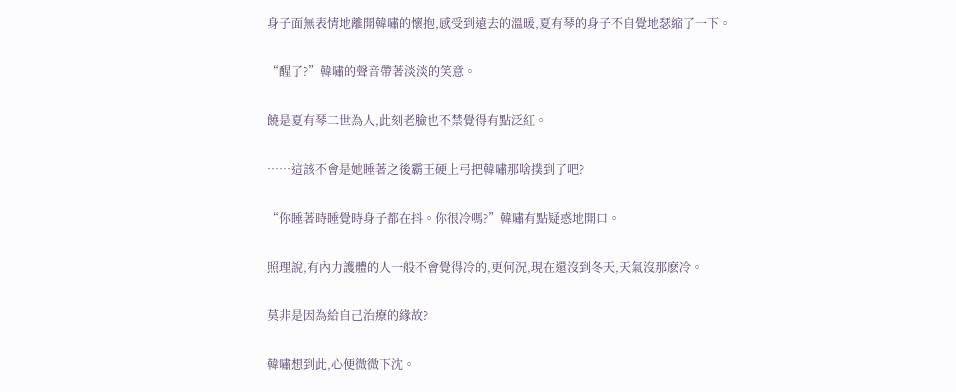身子面無表情地離開韓嘯的懷抱,感受到遠去的溫暖,夏有琴的身子不自覺地瑟縮了一下。

“醒了?”韓嘯的聲音帶著淡淡的笑意。

饒是夏有琴二世為人,此刻老臉也不禁覺得有點泛紅。

……這該不會是她睡著之後霸王硬上弓把韓嘯那啥撲到了吧?

“你睡著時睡覺時身子都在抖。你很冷嗎?”韓嘯有點疑惑地開口。

照理說,有內力護體的人一般不會覺得冷的,更何況,現在還沒到冬天,天氣沒那麽冷。

莫非是因為給自己治療的緣故?

韓嘯想到此,心便微微下沈。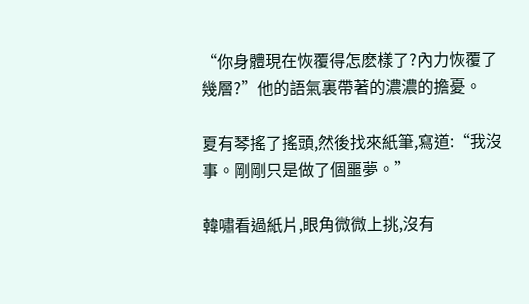“你身體現在恢覆得怎麽樣了?內力恢覆了幾層?”他的語氣裏帶著的濃濃的擔憂。

夏有琴搖了搖頭,然後找來紙筆,寫道:“我沒事。剛剛只是做了個噩夢。”

韓嘯看過紙片,眼角微微上挑,沒有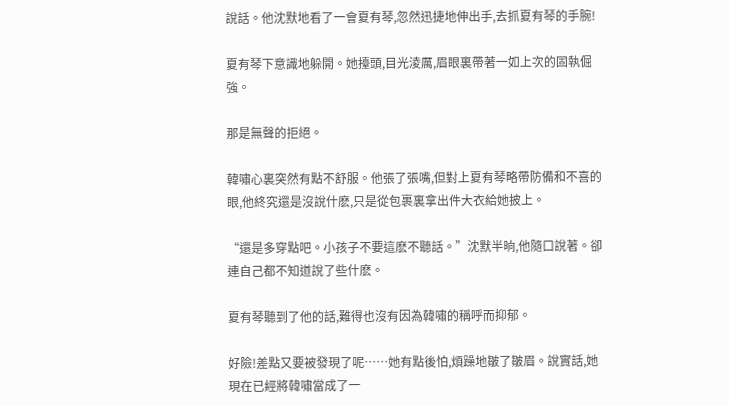說話。他沈默地看了一會夏有琴,忽然迅捷地伸出手,去抓夏有琴的手腕!

夏有琴下意識地躲開。她擡頭,目光淩厲,眉眼裏帶著一如上次的固執倔強。

那是無聲的拒絕。

韓嘯心裏突然有點不舒服。他張了張嘴,但對上夏有琴略帶防備和不喜的眼,他終究還是沒說什麽,只是從包裹裏拿出件大衣給她披上。

“還是多穿點吧。小孩子不要這麽不聽話。”沈默半晌,他隨口說著。卻連自己都不知道說了些什麽。

夏有琴聽到了他的話,難得也沒有因為韓嘯的稱呼而抑郁。

好險!差點又要被發現了呢……她有點後怕,煩躁地皺了皺眉。說實話,她現在已經將韓嘯當成了一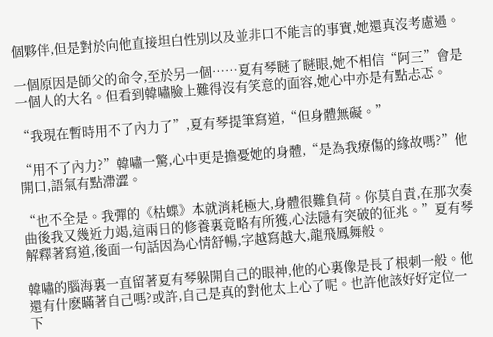個夥伴,但是對於向他直接坦白性別以及並非口不能言的事實,她還真沒考慮過。

一個原因是師父的命令,至於另一個……夏有琴瞇了瞇眼,她不相信“阿三”會是一個人的大名。但看到韓嘯臉上難得沒有笑意的面容,她心中亦是有點忐忑。

“我現在暫時用不了內力了”,夏有琴提筆寫道,“但身體無礙。”

“用不了內力?”韓嘯一驚,心中更是擔憂她的身體,“是為我療傷的緣故嗎?”他開口,語氣有點滯澀。

“也不全是。我彈的《枯蝶》本就消耗極大,身體很難負荷。你莫自責,在那次奏曲後我又幾近力竭,這兩日的修養裏竟略有所獲,心法隱有突破的征兆。”夏有琴解釋著寫道,後面一句話因為心情舒暢,字越寫越大,龍飛鳳舞般。

韓嘯的腦海裏一直留著夏有琴躲開自己的眼神,他的心裏像是長了根刺一般。他還有什麽瞞著自己嗎?或許,自己是真的對他太上心了呢。也許他該好好定位一下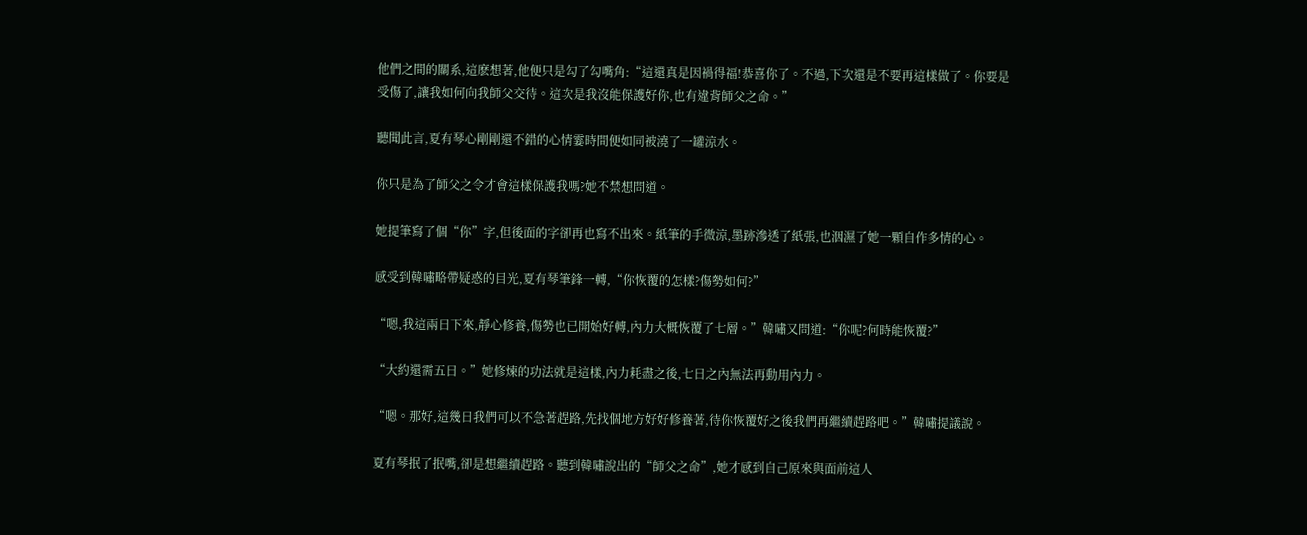他們之間的關系,這麽想著,他便只是勾了勾嘴角:“這還真是因禍得福!恭喜你了。不過,下次還是不要再這樣做了。你要是受傷了,讓我如何向我師父交待。這次是我沒能保護好你,也有違背師父之命。”

聽聞此言,夏有琴心剛剛還不錯的心情霎時間便如同被澆了一罐涼水。

你只是為了師父之令才會這樣保護我嗎?她不禁想問道。

她提筆寫了個“你”字,但後面的字卻再也寫不出來。紙筆的手微涼,墨跡滲透了紙張,也洇濕了她一顆自作多情的心。

感受到韓嘯略帶疑惑的目光,夏有琴筆鋒一轉,“你恢覆的怎樣?傷勢如何?”

“嗯,我這兩日下來,靜心修養,傷勢也已開始好轉,內力大概恢覆了七層。”韓嘯又問道:“你呢?何時能恢覆?”

“大約還需五日。”她修煉的功法就是這樣,內力耗盡之後,七日之內無法再動用內力。

“嗯。那好,這幾日我們可以不急著趕路,先找個地方好好修養著,待你恢覆好之後我們再繼續趕路吧。”韓嘯提議說。

夏有琴抿了抿嘴,卻是想繼續趕路。聽到韓嘯說出的“師父之命”,她才感到自己原來與面前這人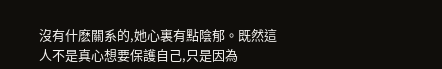沒有什麽關系的,她心裏有點陰郁。既然這人不是真心想要保護自己,只是因為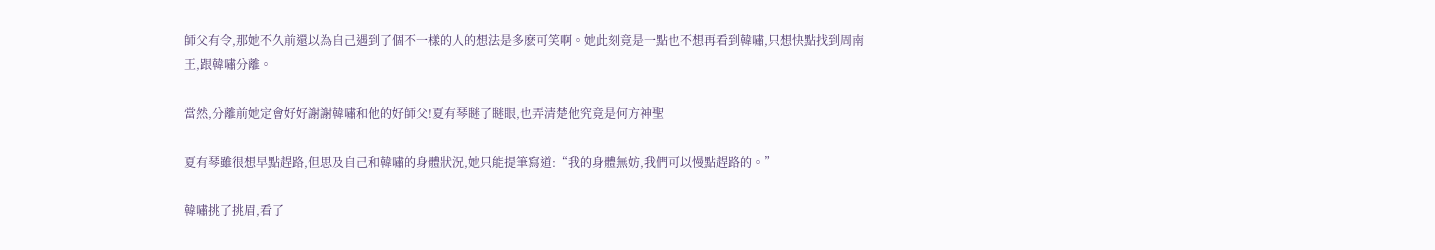師父有令,那她不久前還以為自己遇到了個不一樣的人的想法是多麽可笑啊。她此刻竟是一點也不想再看到韓嘯,只想快點找到周南王,跟韓嘯分離。

當然,分離前她定會好好謝謝韓嘯和他的好師父!夏有琴瞇了瞇眼,也弄清楚他究竟是何方神聖

夏有琴雖很想早點趕路,但思及自己和韓嘯的身體狀況,她只能提筆寫道:“我的身體無妨,我們可以慢點趕路的。”

韓嘯挑了挑眉,看了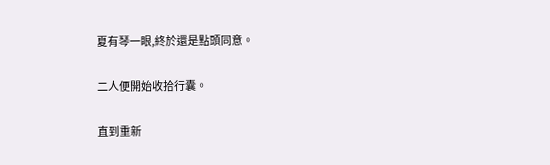夏有琴一眼,終於還是點頭同意。

二人便開始收拾行囊。

直到重新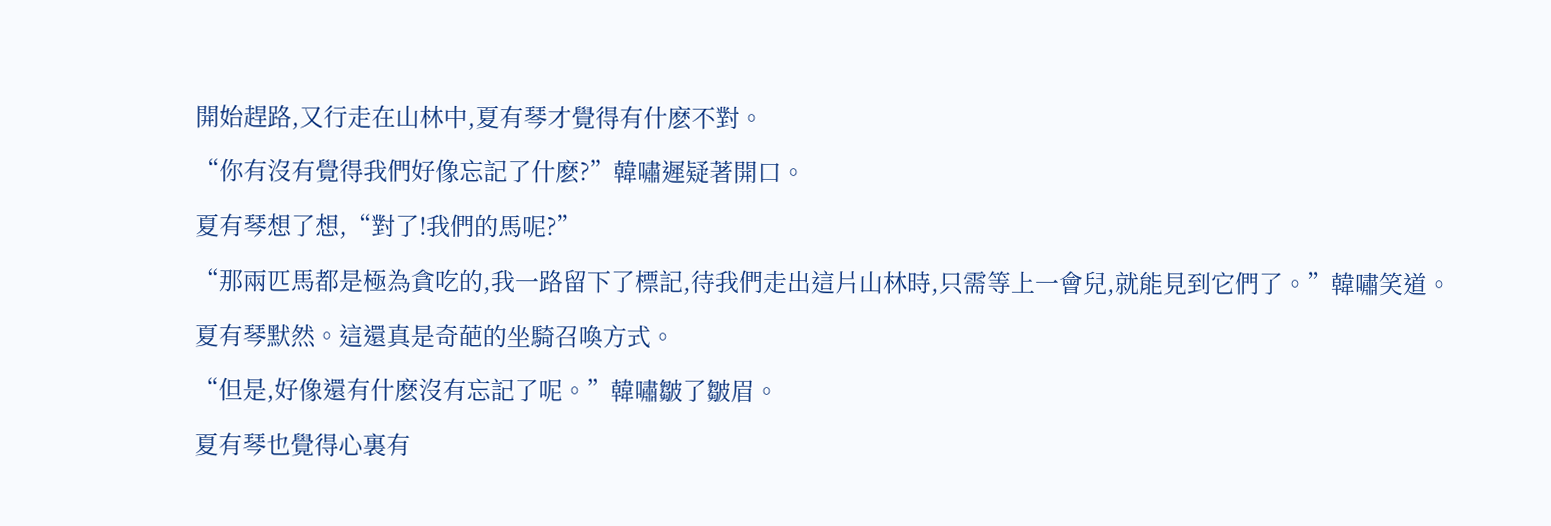開始趕路,又行走在山林中,夏有琴才覺得有什麽不對。

“你有沒有覺得我們好像忘記了什麽?”韓嘯遲疑著開口。

夏有琴想了想,“對了!我們的馬呢?”

“那兩匹馬都是極為貪吃的,我一路留下了標記,待我們走出這片山林時,只需等上一會兒,就能見到它們了。”韓嘯笑道。

夏有琴默然。這還真是奇葩的坐騎召喚方式。

“但是,好像還有什麽沒有忘記了呢。”韓嘯皺了皺眉。

夏有琴也覺得心裏有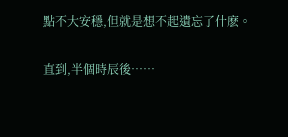點不大安穩,但就是想不起遺忘了什麽。

直到,半個時辰後……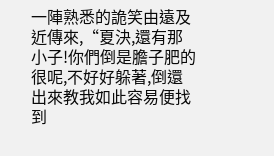一陣熟悉的詭笑由遠及近傳來,“夏決,還有那小子!你們倒是膽子肥的很呢,不好好躲著,倒還出來教我如此容易便找到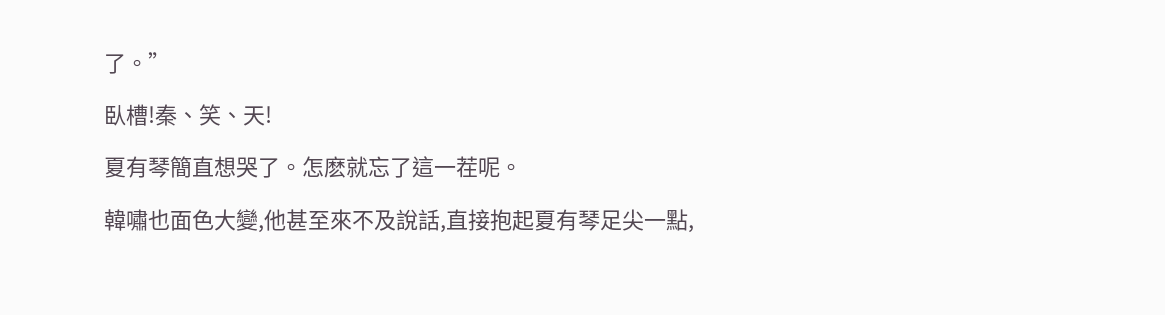了。”

臥槽!秦、笑、天!

夏有琴簡直想哭了。怎麽就忘了這一茬呢。

韓嘯也面色大變,他甚至來不及說話,直接抱起夏有琴足尖一點,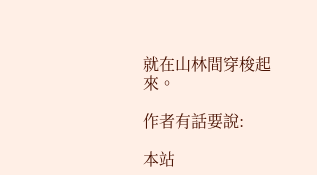就在山林間穿梭起來。

作者有話要說:

本站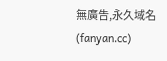無廣告,永久域名(fanyan.cc)